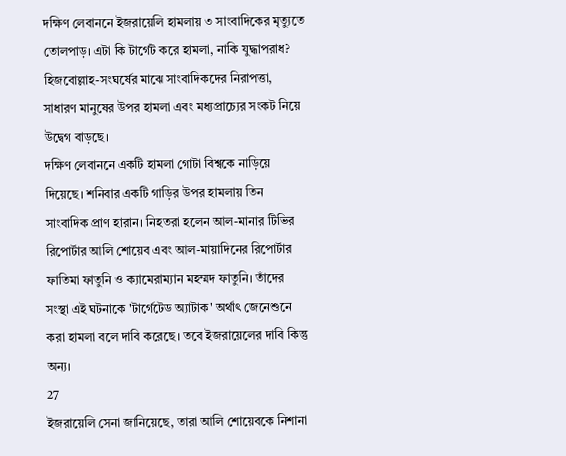দক্ষিণ লেবাননে ইজরায়েলি হামলায় ৩ সাংবাদিকের মৃত্যুতে তোলপাড়। এটা কি টার্গেট করে হামলা, নাকি যুদ্ধাপরাধ? হিজবোল্লাহ-সংঘর্ষের মাঝে সাংবাদিকদের নিরাপত্তা, সাধারণ মানুষের উপর হামলা এবং মধ্যপ্রাচ্যের সংকট নিয়ে উদ্বেগ বাড়ছে।
দক্ষিণ লেবাননে একটি হামলা গোটা বিশ্বকে নাড়িয়ে দিয়েছে। শনিবার একটি গাড়ির উপর হামলায় তিন সাংবাদিক প্রাণ হারান। নিহতরা হলেন আল-মানার টিভির রিপোর্টার আলি শোয়েব এবং আল-মায়াদিনের রিপোর্টার ফাতিমা ফাতুনি ও ক্যামেরাম্যান মহম্মদ ফাতুনি। তাঁদের সংস্থা এই ঘটনাকে 'টার্গেটেড অ্যাটাক' অর্থাৎ জেনেশুনে করা হামলা বলে দাবি করেছে। তবে ইজরায়েলের দাবি কিন্তু অন্য।
27
ইজরায়েলি সেনা জানিয়েছে, তারা আলি শোয়েবকে নিশানা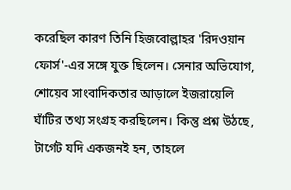করেছিল কারণ তিনি হিজবোল্লাহর 'রিদওয়ান ফোর্স'-এর সঙ্গে যুক্ত ছিলেন। সেনার অভিযোগ, শোয়েব সাংবাদিকতার আড়ালে ইজরায়েলি ঘাঁটির তথ্য সংগ্রহ করছিলেন। কিন্তু প্রশ্ন উঠছে, টার্গেট যদি একজনই হন, তাহলে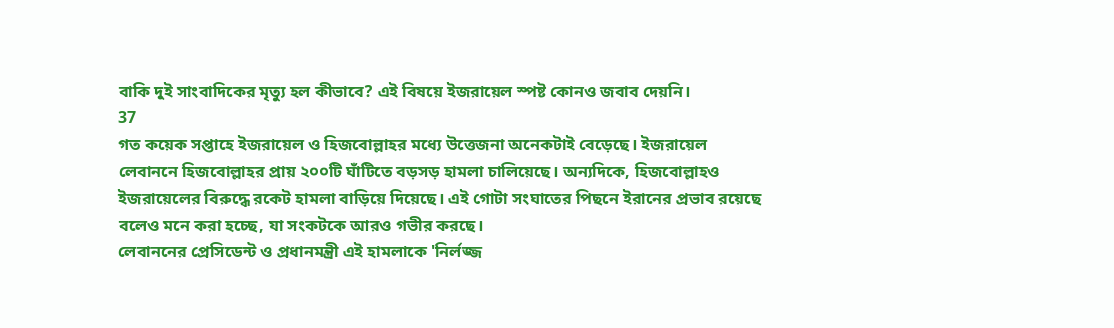বাকি দুই সাংবাদিকের মৃত্যু হল কীভাবে? এই বিষয়ে ইজরায়েল স্পষ্ট কোনও জবাব দেয়নি।
37
গত কয়েক সপ্তাহে ইজরায়েল ও হিজবোল্লাহর মধ্যে উত্তেজনা অনেকটাই বেড়েছে। ইজরায়েল লেবাননে হিজবোল্লাহর প্রায় ২০০টি ঘাঁটিতে বড়সড় হামলা চালিয়েছে। অন্যদিকে, হিজবোল্লাহও ইজরায়েলের বিরুদ্ধে রকেট হামলা বাড়িয়ে দিয়েছে। এই গোটা সংঘাতের পিছনে ইরানের প্রভাব রয়েছে বলেও মনে করা হচ্ছে, যা সংকটকে আরও গভীর করছে।
লেবাননের প্রেসিডেন্ট ও প্রধানমন্ত্রী এই হামলাকে 'নির্লজ্জ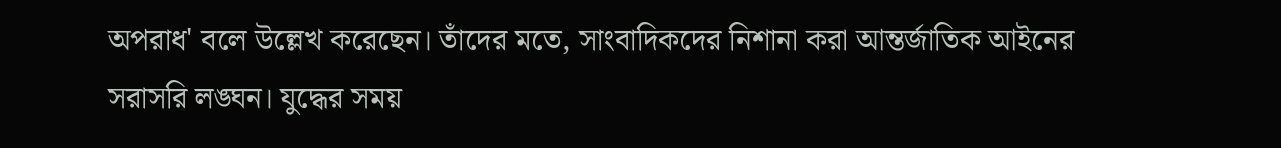অপরাধ' বলে উল্লেখ করেছেন। তাঁদের মতে, সাংবাদিকদের নিশানা করা আন্তর্জাতিক আইনের সরাসরি লঙ্ঘন। যুদ্ধের সময়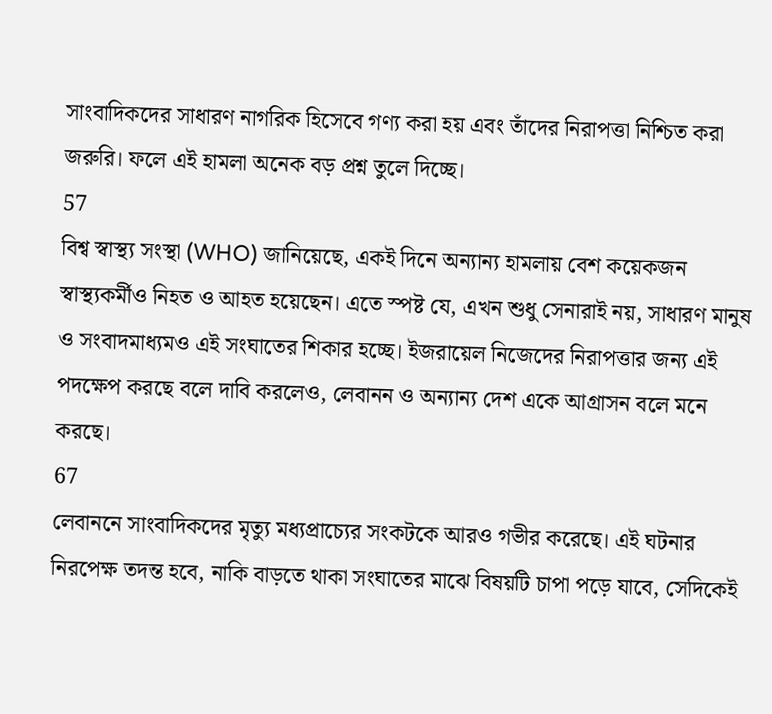সাংবাদিকদের সাধারণ নাগরিক হিসেবে গণ্য করা হয় এবং তাঁদের নিরাপত্তা নিশ্চিত করা জরুরি। ফলে এই হামলা অনেক বড় প্রশ্ন তুলে দিচ্ছে।
57
বিশ্ব স্বাস্থ্য সংস্থা (WHO) জানিয়েছে, একই দিনে অন্যান্য হামলায় বেশ কয়েকজন স্বাস্থ্যকর্মীও নিহত ও আহত হয়েছেন। এতে স্পষ্ট যে, এখন শুধু সেনারাই নয়, সাধারণ মানুষ ও সংবাদমাধ্যমও এই সংঘাতের শিকার হচ্ছে। ইজরায়েল নিজেদের নিরাপত্তার জন্য এই পদক্ষেপ করছে বলে দাবি করলেও, লেবানন ও অন্যান্য দেশ একে আগ্রাসন বলে মনে করছে।
67
লেবাননে সাংবাদিকদের মৃত্যু মধ্যপ্রাচ্যের সংকটকে আরও গভীর করেছে। এই ঘটনার নিরপেক্ষ তদন্ত হবে, নাকি বাড়তে থাকা সংঘাতের মাঝে বিষয়টি চাপা পড়ে যাবে, সেদিকেই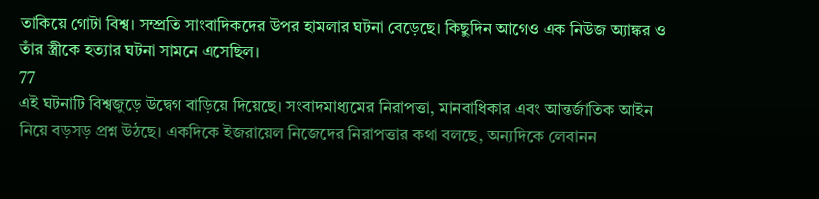তাকিয়ে গোটা বিশ্ব। সম্প্রতি সাংবাদিকদের উপর হামলার ঘটনা বেড়েছে। কিছুদিন আগেও এক নিউজ অ্যাঙ্কর ও তাঁর স্ত্রীকে হত্যার ঘটনা সামনে এসেছিল।
77
এই ঘটনাটি বিশ্বজুড়ে উদ্বেগ বাড়িয়ে দিয়েছে। সংবাদমাধ্যমের নিরাপত্তা, মানবাধিকার এবং আন্তর্জাতিক আইন নিয়ে বড়সড় প্রশ্ন উঠছে। একদিকে ইজরায়েল নিজেদের নিরাপত্তার কথা বলছে, অন্যদিকে লেবানন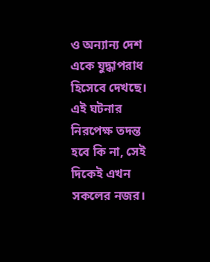ও অন্যান্য দেশ একে যুদ্ধাপরাধ হিসেবে দেখছে। এই ঘটনার নিরপেক্ষ তদন্ত হবে কি না, সেই দিকেই এখন সকলের নজর।